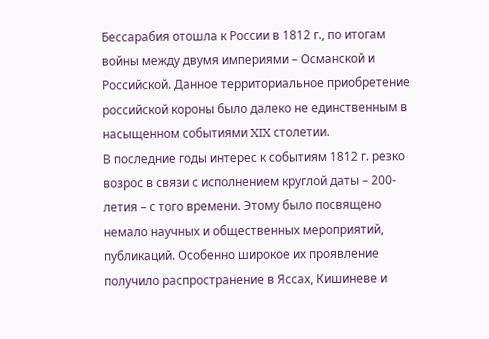Бессарабия отошла к России в 1812 г., по итогам войны между двумя империями – Османской и Российской. Данное территориальное приобретение российской короны было далеко не единственным в насыщенном событиями XIX столетии.
В последние годы интерес к событиям 1812 г. резко возрос в связи с исполнением круглой даты – 200-летия – с того времени. Этому было посвящено немало научных и общественных мероприятий, публикаций. Особенно широкое их проявление получило распространение в Яссах, Кишиневе и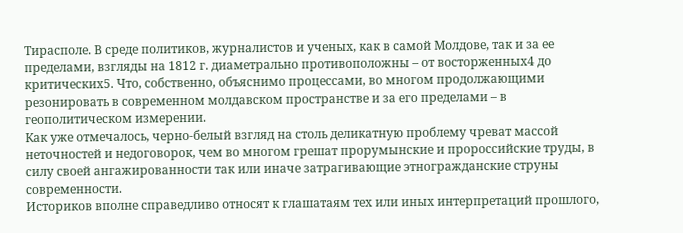Тирасполе. В среде политиков, журналистов и ученых, как в самой Молдове, так и за ее пределами, взгляды на 1812 г. диаметрально противоположны – от восторженных4 до критических5. Что, собственно, объяснимо процессами, во многом продолжающими резонировать в современном молдавском пространстве и за его пределами – в геополитическом измерении.
Как уже отмечалось, черно-белый взгляд на столь деликатную проблему чреват массой неточностей и недоговорок, чем во многом грешат прорумынские и пророссийские труды, в силу своей ангажированности так или иначе затрагивающие этногражданские струны современности.
Историков вполне справедливо относят к глашатаям тех или иных интерпретаций прошлого,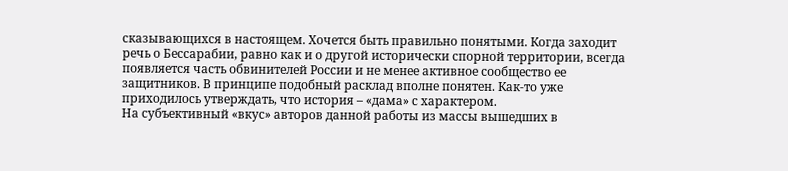сказывающихся в настоящем. Хочется быть правильно понятыми. Когда заходит речь о Бессарабии, равно как и о другой исторически спорной территории, всегда появляется часть обвинителей России и не менее активное сообщество ее защитников. В принципе подобный расклад вполне понятен. Как-то уже приходилось утверждать, что история – «дама» с характером.
На субъективный «вкус» авторов данной работы из массы вышедших в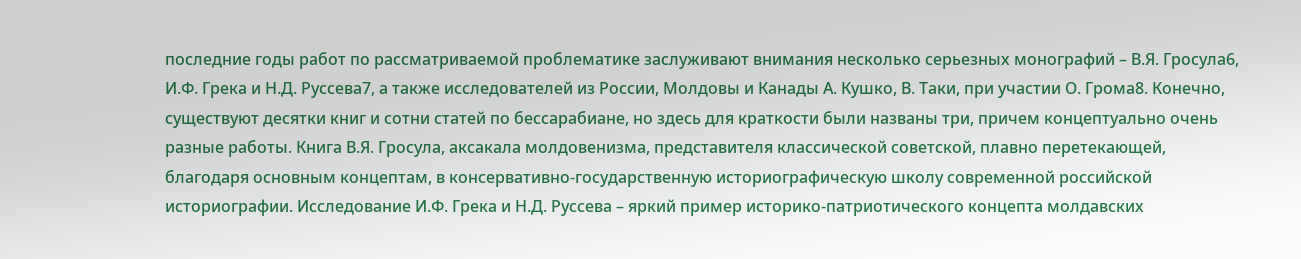последние годы работ по рассматриваемой проблематике заслуживают внимания несколько серьезных монографий – В.Я. Гросула6, И.Ф. Грека и Н.Д. Руссева7, а также исследователей из России, Молдовы и Канады А. Кушко, В. Таки, при участии О. Грома8. Конечно, существуют десятки книг и сотни статей по бессарабиане, но здесь для краткости были названы три, причем концептуально очень разные работы. Книга В.Я. Гросула, аксакала молдовенизма, представителя классической советской, плавно перетекающей, благодаря основным концептам, в консервативно-государственную историографическую школу современной российской историографии. Исследование И.Ф. Грека и Н.Д. Руссева – яркий пример историко-патриотического концепта молдавских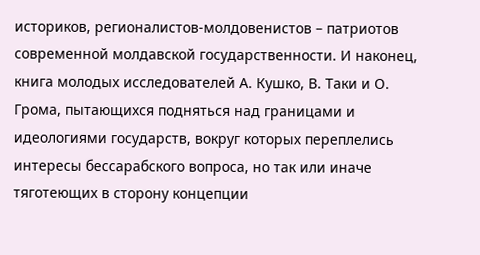историков, регионалистов-молдовенистов – патриотов современной молдавской государственности. И наконец, книга молодых исследователей А. Кушко, В. Таки и О. Грома, пытающихся подняться над границами и идеологиями государств, вокруг которых переплелись интересы бессарабского вопроса, но так или иначе тяготеющих в сторону концепции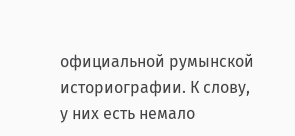официальной румынской историографии. К слову, у них есть немало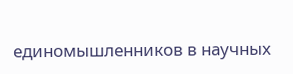единомышленников в научных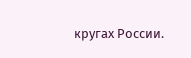кругах России.